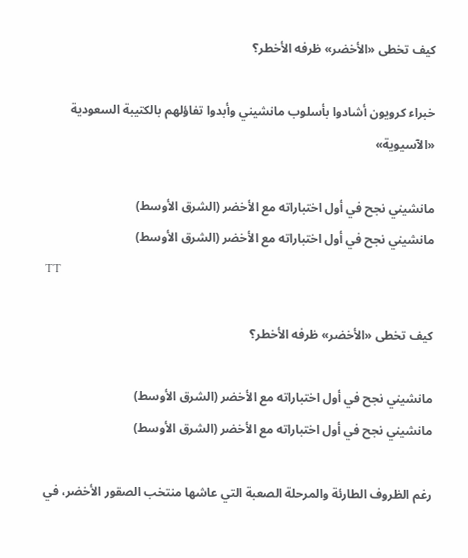كيف تخطى «الأخضر» ظرفه الأخطر؟

خبراء كرويون أشادوا بأسلوب مانشيني وأبدوا تفاؤلهم بالكتيبة السعودية «الآسيوية»

مانشيني نجح في أول اختباراته مع الأخضر (الشرق الأوسط)
مانشيني نجح في أول اختباراته مع الأخضر (الشرق الأوسط)
TT

كيف تخطى «الأخضر» ظرفه الأخطر؟

مانشيني نجح في أول اختباراته مع الأخضر (الشرق الأوسط)
مانشيني نجح في أول اختباراته مع الأخضر (الشرق الأوسط)

رغم الظروف الطارئة والمرحلة الصعبة التي عاشها منتخب الصقور الأخضر، في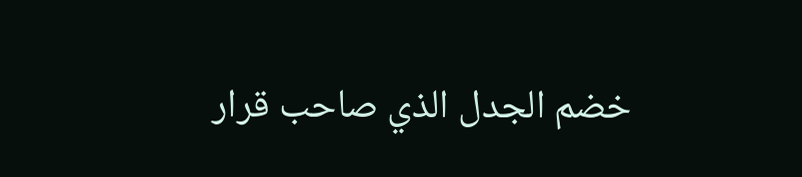خضم الجدل الذي صاحب قرار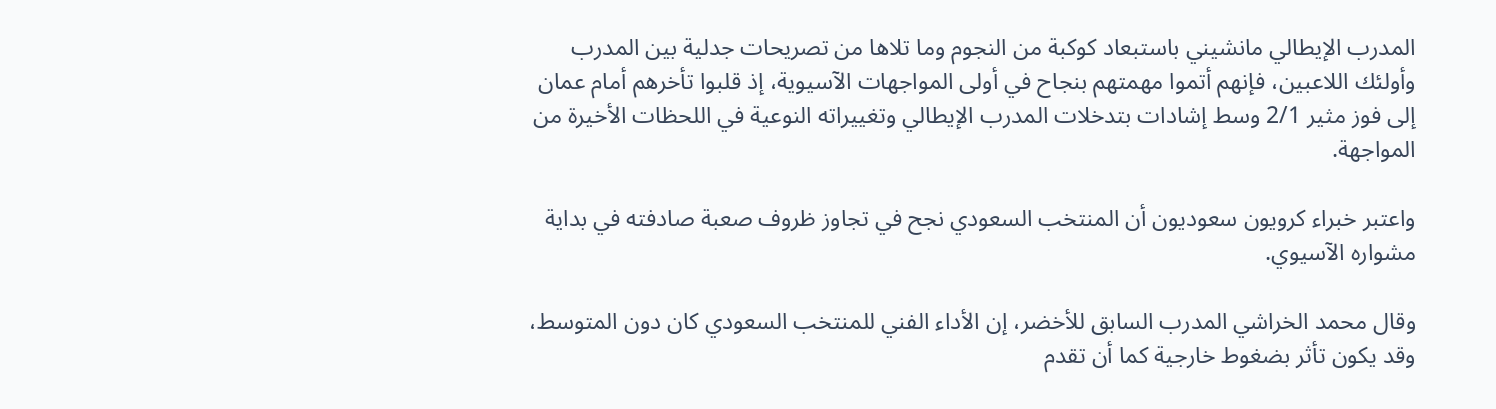المدرب الإيطالي مانشيني باستبعاد كوكبة من النجوم وما تلاها من تصريحات جدلية بين المدرب وأولئك اللاعبين، فإنهم أتموا مهمتهم بنجاح في أولى المواجهات الآسيوية، إذ قلبوا تأخرهم أمام عمان إلى فوز مثير 2/1 وسط إشادات بتدخلات المدرب الإيطالي وتغييراته النوعية في اللحظات الأخيرة من المواجهة.

واعتبر خبراء كرويون سعوديون أن المنتخب السعودي نجح في تجاوز ظروف صعبة صادفته في بداية مشواره الآسيوي.

وقال محمد الخراشي المدرب السابق للأخضر، إن الأداء الفني للمنتخب السعودي كان دون المتوسط، وقد يكون تأثر بضغوط خارجية كما أن تقدم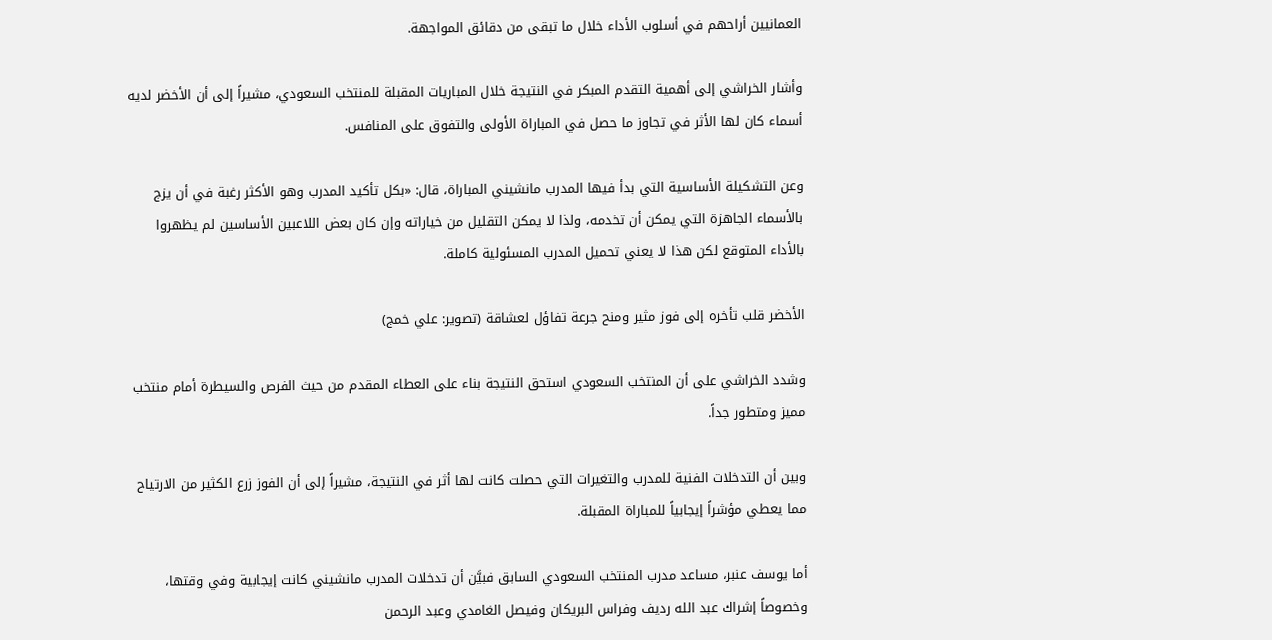العمانيين أراحهم في أسلوب الأداء خلال ما تبقى من دقائق المواجهة.

وأشار الخراشي إلى أهمية التقدم المبكر في النتيجة خلال المباريات المقبلة للمنتخب السعودي، مشيراً إلى أن الأخضر لديه أسماء كان لها الأثر في تجاوز ما حصل في المباراة الأولى والتفوق على المنافس.

وعن التشكيلة الأساسية التي بدأ فيها المدرب مانشيني المباراة، قال: «بكل تأكيد المدرب وهو الأكثر رغبة في أن يزج بالأسماء الجاهزة التي يمكن أن تخدمه، ولذا لا يمكن التقليل من خياراته وإن كان بعض اللاعبين الأساسين لم يظهروا بالأداء المتوقع لكن هذا لا يعني تحميل المدرب المسئولية كاملة.

الأخضر قلب تأخره إلى فوز مثير ومنح جرعة تفاؤل لعشاقة (تصوير: علي خمج)

وشدد الخراشي على أن المنتخب السعودي استحق النتيجة بناء على العطاء المقدم من حيث الفرص والسيطرة أمام منتخب مميز ومتطور جداً.

وبين أن التدخلات الفنية للمدرب والتغيرات التي حصلت كانت لها أثر في النتيجة، مشيراً إلى أن الفوز زرع الكثير من الارتياح مما يعطي مؤشراً إيجابياً للمباراة المقبلة.

أما يوسف عنبر، مساعد مدرب المنتخب السعودي السابق فبيَّن أن تدخلات المدرب مانشيني كانت إيجابية وفي وقتها، وخصوصاً إشراك عبد الله رديف وفراس البريكان وفيصل الغامدي وعبد الرحمن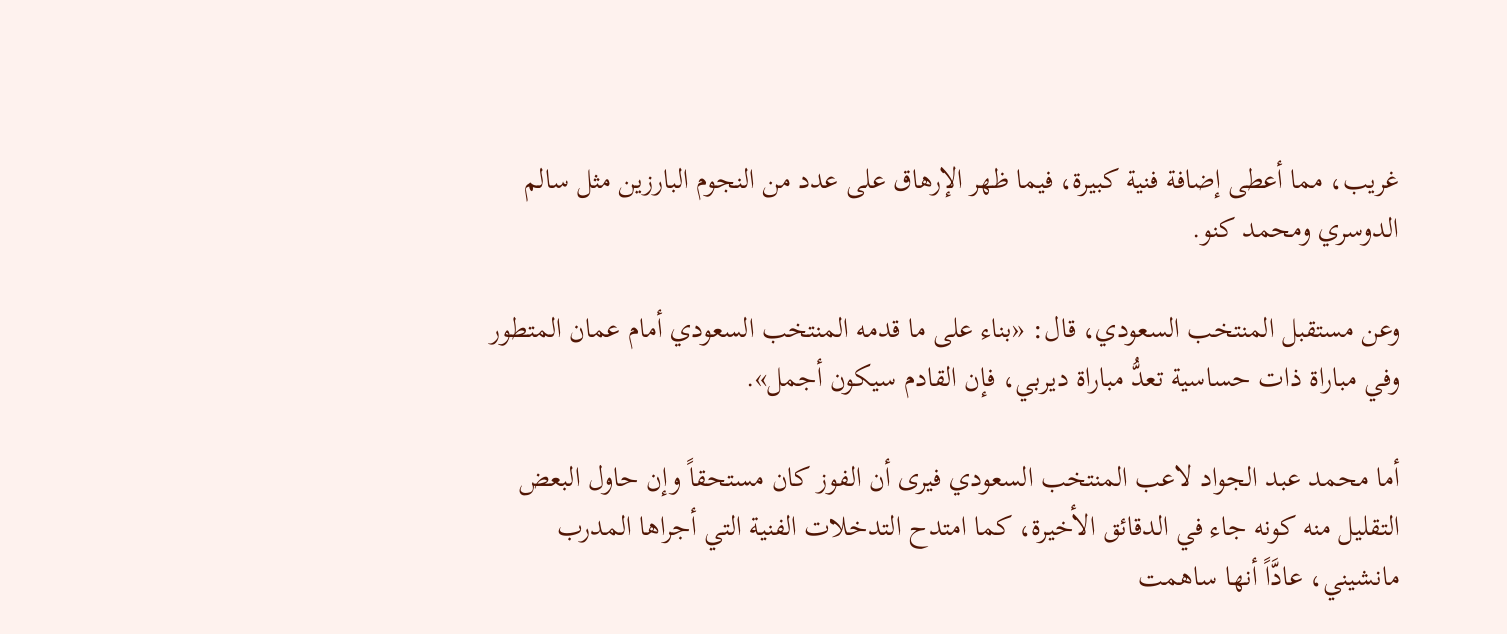غريب، مما أعطى إضافة فنية كبيرة، فيما ظهر الإرهاق على عدد من النجوم البارزين مثل سالم الدوسري ومحمد كنو.

وعن مستقبل المنتخب السعودي، قال: «بناء على ما قدمه المنتخب السعودي أمام عمان المتطور وفي مباراة ذات حساسية تعدُّ مباراة ديربي، فإن القادم سيكون أجمل».

أما محمد عبد الجواد لاعب المنتخب السعودي فيرى أن الفوز كان مستحقاً وإن حاول البعض التقليل منه كونه جاء في الدقائق الأخيرة، كما امتدح التدخلات الفنية التي أجراها المدرب مانشيني، عادَّاً أنها ساهمت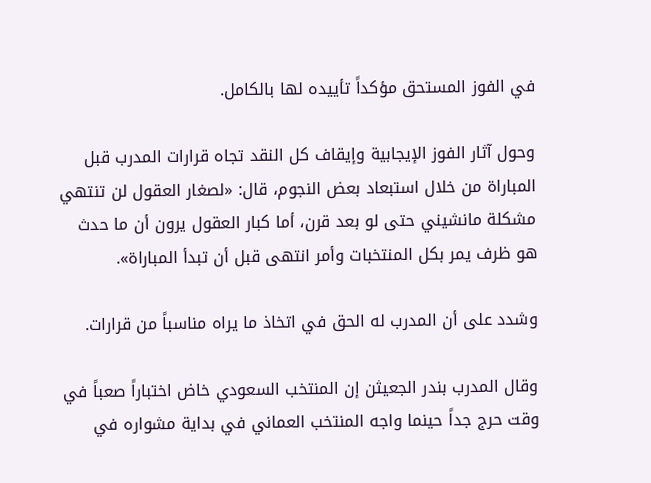في الفوز المستحق مؤكداً تأييده لها بالكامل.

وحول آثار الفوز الإيجابية وإيقاف كل النقد تجاه قرارات المدرب قبل المباراة من خلال استبعاد بعض النجوم، قال: «لصغار العقول لن تنتهي مشكلة مانشيني حتى لو بعد قرن، أما كبار العقول يرون أن ما حدث هو ظرف يمر بكل المنتخبات وأمر انتهى قبل أن تبدأ المباراة».

وشدد على أن المدرب له الحق في اتخاذ ما يراه مناسباً من قرارات.

وقال المدرب بندر الجعيثن إن المنتخب السعودي خاض اختباراً صعباً في وقت حرج جداً حينما واجه المنتخب العماني في بداية مشواره في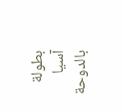بطولة آسيا بالدوحة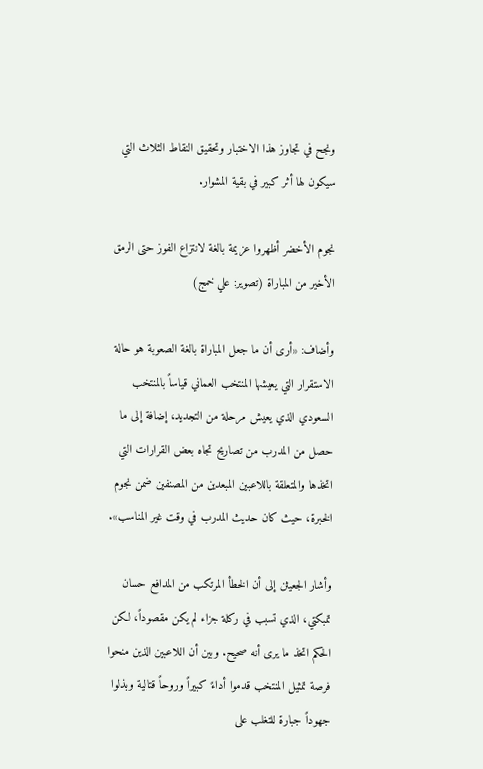ونجح في تجاوز هذا الاختبار وتحقيق النقاط الثلاث التي سيكون لها أثر كبير في بقية المشوار.

نجوم الأخضر أظهروا عزيمة بالغة لانتزاع الفوز حتى الرمق الأخير من المباراة (تصوير: علي خمج)

وأضاف: «أرى أن ما جعل المباراة بالغة الصعوبة هو حالة الاستقرار التي يعيشها المنتخب العماني قياساً بالمنتخب السعودي الذي يعيش مرحلة من التجديد، إضافة إلى ما حصل من المدرب من تصاريح تجاه بعض القرارات التي اتخذها والمتعلقة باللاعبين المبعدين من المصنفين ضمن نجوم الخبرة، حيث كان حديث المدرب في وقت غير المناسب».

وأشار الجعيثن إلى أن الخطأ المرتكب من المدافع حسان تمبكتي، الذي تسبب في ركلة جزاء لم يكن مقصوداً، لكن الحكم اتخذ ما يرى أنه صحيح. وبين أن اللاعبين الذين منحوا فرصة تمثيل المنتخب قدموا أداءً كبيراً وروحاً قتالية وبذلوا جهوداً جبارة للتغلب على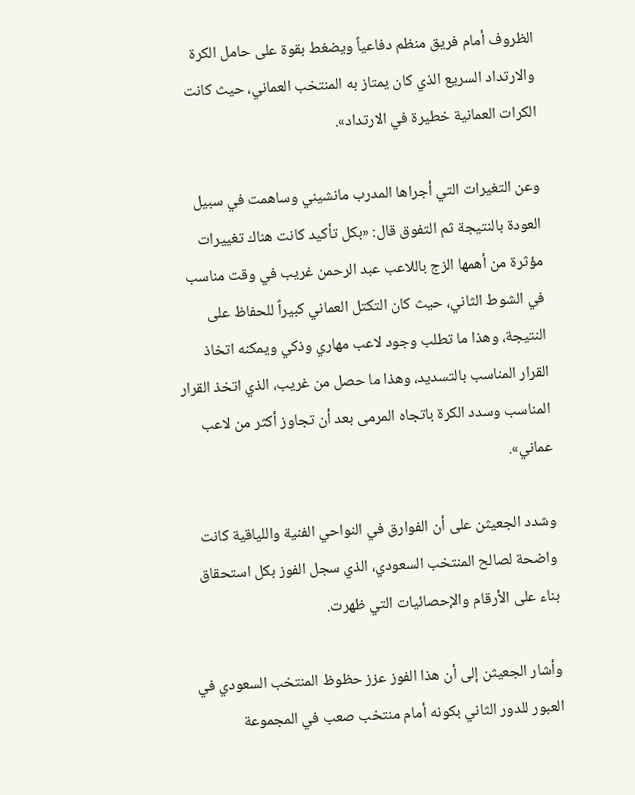الظروف أمام فريق منظم دفاعياً ويضغط بقوة على حامل الكرة والارتداد السريع الذي كان يمتاز به المنتخب العماني، حيث كانت الكرات العمانية خطيرة في الارتداد».

وعن التغيرات التي أجراها المدرب مانشيني وساهمت في سبيل العودة بالنتيجة ثم التفوق قال: «بكل تأكيد كانت هناك تغييرات مؤثرة من أهمها الزج باللاعب عبد الرحمن غريب في وقت مناسب في الشوط الثاني، حيث كان التكتل العماني كبيراً للحفاظ على النتيجة، وهذا ما تطلب وجود لاعب مهاري وذكي ويمكنه اتخاذ القرار المناسب بالتسديد، وهذا ما حصل من غريب، الذي اتخذ القرار المناسب وسدد الكرة باتجاه المرمى بعد أن تجاوز أكثر من لاعب عماني».

وشدد الجعيثن على أن الفوارق في النواحي الفنية واللياقية كانت واضحة لصالح المنتخب السعودي، الذي سجل الفوز بكل استحقاق بناء على الأرقام والإحصائيات التي ظهرت.

وأشار الجعيثن إلى أن هذا الفوز عزز حظوظ المنتخب السعودي في العبور للدور الثاني بكونه أمام منتخب صعب في المجموعة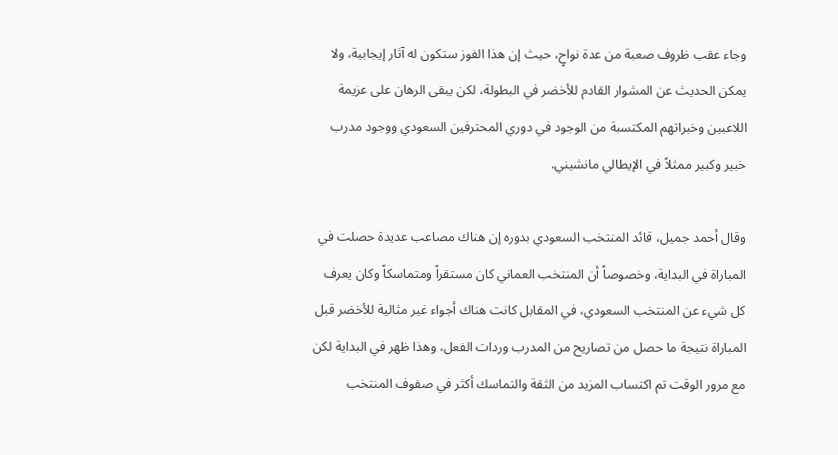وجاء عقب ظروف صعبة من عدة نواحٍ، حيث إن هذا الفوز ستكون له آثار إيجابية، ولا يمكن الحديث عن المشوار القادم للأخضر في البطولة، لكن يبقى الرهان على عزيمة اللاعبين وخبراتهم المكتسبة من الوجود في دوري المحترفين السعودي ووجود مدرب خبير وكبير ممثلاً في الإيطالي مانشيني.

وقال أحمد جميل، قائد المنتخب السعودي بدوره إن هناك مصاعب عديدة حصلت في المباراة في البداية، وخصوصاً أن المنتخب العماني كان مستقراً ومتماسكاً وكان يعرف كل شيء عن المنتخب السعودي، في المقابل كانت هناك أجواء غير مثالية للأخضر قبل المباراة نتيجة ما حصل من تصاريح من المدرب وردات الفعل، وهذا ظهر في البداية لكن مع مرور الوقت تم اكتساب المزيد من الثقة والتماسك أكثر في صفوف المنتخب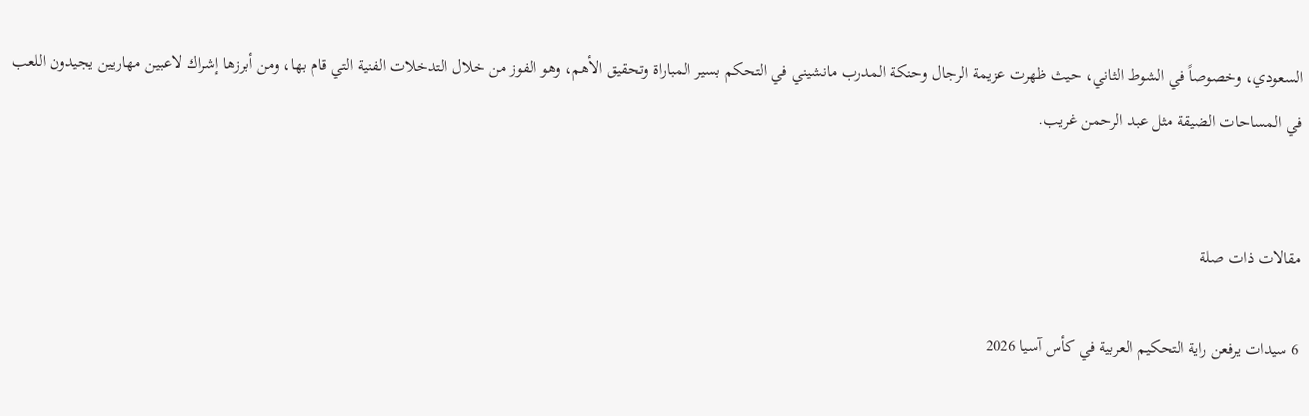السعودي، وخصوصاً في الشوط الثاني، حيث ظهرت عزيمة الرجال وحنكة المدرب مانشيني في التحكم بسير المباراة وتحقيق الأهم، وهو الفوز من خلال التدخلات الفنية التي قام بها، ومن أبرزها إشراك لاعبين مهاريين يجيدون اللعب في المساحات الضيقة مثل عبد الرحمن غريب.


مقالات ذات صلة

6 سيدات يرفعن راية التحكيم العربية في كأس آسيا 2026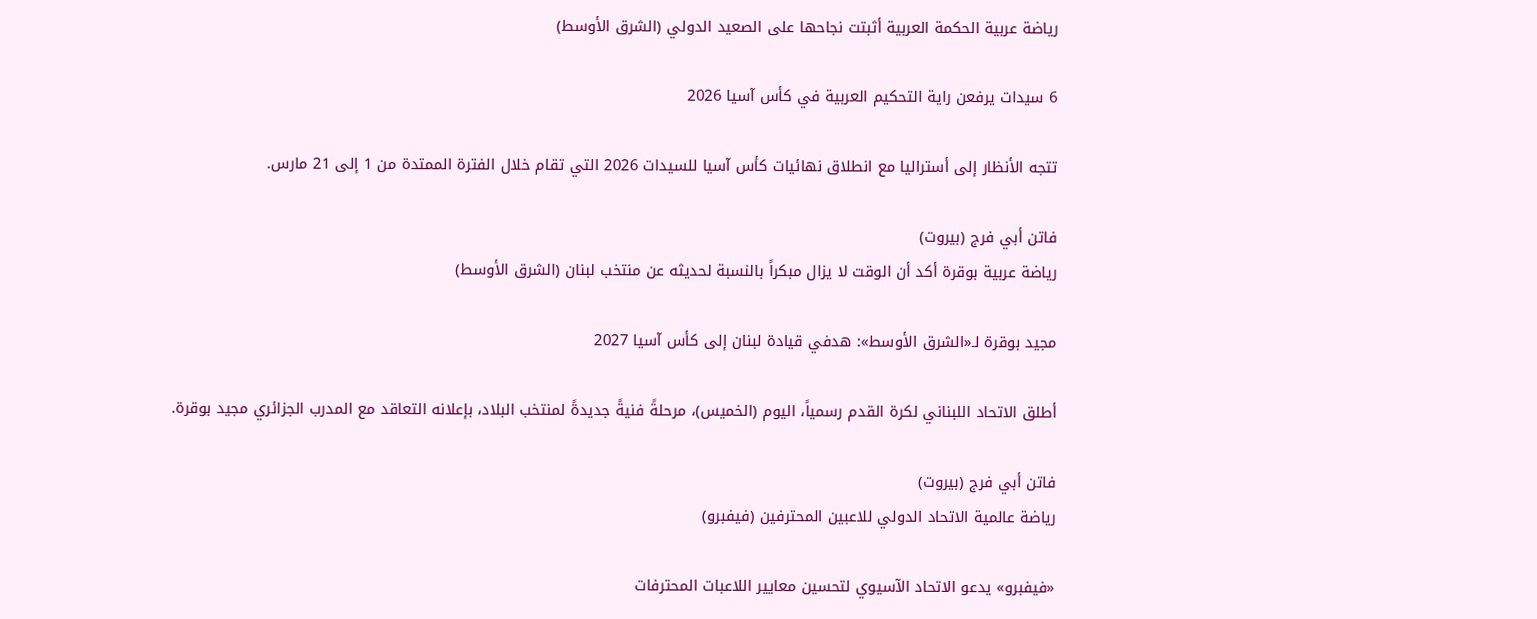رياضة عربية الحكمة العربية أثبتت نجاحها على الصعيد الدولي (الشرق الأوسط)

6 سيدات يرفعن راية التحكيم العربية في كأس آسيا 2026

تتجه الأنظار إلى أستراليا مع انطلاق نهائيات كأس آسيا للسيدات 2026 التي تقام خلال الفترة الممتدة من 1 إلى 21 مارس.

فاتن أبي فرج (بيروت)
رياضة عربية بوقرة أكد أن الوقت لا يزال مبكراً بالنسبة لحديثه عن منتخب لبنان (الشرق الأوسط)

مجيد بوقرة لـ«الشرق الأوسط»: هدفي قيادة لبنان إلى كأس آسيا 2027

أطلق الاتحاد اللبناني لكرة القدم رسمياً، اليوم (الخميس)، مرحلةً فنيةً جديدةً لمنتخب البلاد، بإعلانه التعاقد مع المدرب الجزائري مجيد بوقرة.

فاتن أبي فرج (بيروت)
رياضة عالمية الاتحاد الدولي للاعبين المحترفين (فيفبرو)

«فيفبرو» يدعو الاتحاد الآسيوي لتحسين معايير اللاعبات المحترفات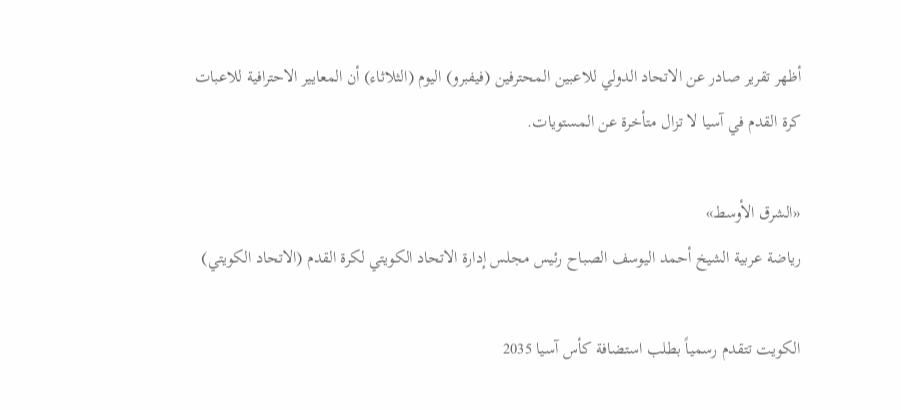أظهر تقرير صادر عن الاتحاد الدولي للاعبين المحترفين (فيفبرو) اليوم (الثلاثاء) أن المعايير الاحترافية للاعبات كرة القدم في آسيا لا تزال متأخرة عن المستويات.

«الشرق الأوسط»
رياضة عربية الشيخ أحمد اليوسف الصباح رئيس مجلس إدارة الاتحاد الكويتي لكرة القدم (الاتحاد الكويتي)

الكويت تتقدم رسمياً بطلب استضافة كأس آسيا 2035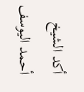أكد الشيخ أحمد اليوسف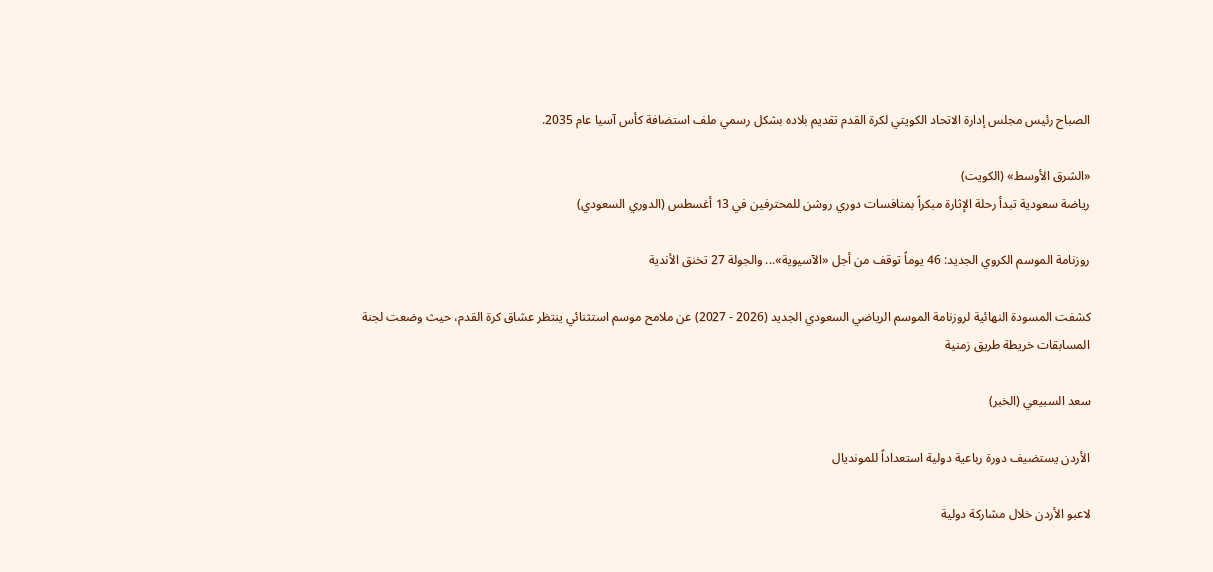الصباح رئيس مجلس إدارة الاتحاد الكويتي لكرة القدم تقديم بلاده بشكل رسمي ملف استضافة كأس آسيا عام 2035.

«الشرق الأوسط» (الكويت)
رياضة سعودية تبدأ رحلة الإثارة مبكراً بمنافسات دوري روشن للمحترفين في 13 أغسطس (الدوري السعودي)

روزنامة الموسم الكروي الجديد: 46 يوماً توقف من أجل «الآسيوية»... والجولة 27 تخنق الأندية

كشفت المسودة النهائية لروزنامة الموسم الرياضي السعودي الجديد (2026 - 2027) عن ملامح موسم استثنائي ينتظر عشاق كرة القدم، حيث وضعت لجنة المسابقات خريطة طريق زمنية

سعد السبيعي (الخبر)

الأردن يستضيف دورة رباعية دولية استعداداً للمونديال

لاعبو الأردن خلال مشاركة دولية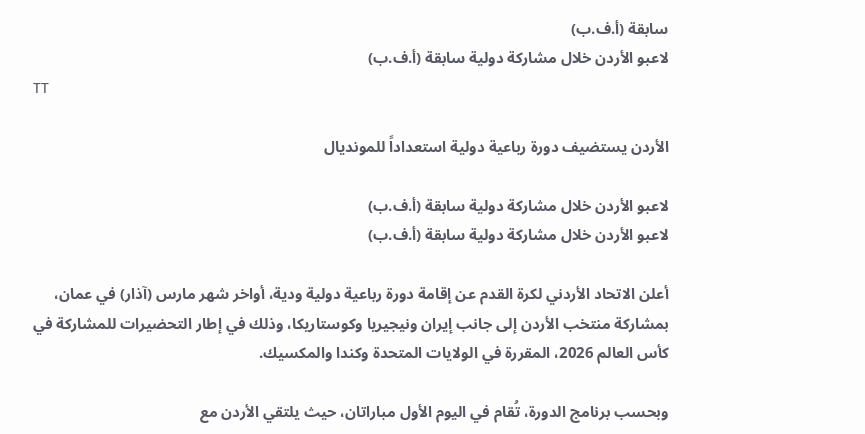سابقة (أ.ف.ب)
لاعبو الأردن خلال مشاركة دولية سابقة (أ.ف.ب)
TT

الأردن يستضيف دورة رباعية دولية استعداداً للمونديال

لاعبو الأردن خلال مشاركة دولية سابقة (أ.ف.ب)
لاعبو الأردن خلال مشاركة دولية سابقة (أ.ف.ب)

أعلن الاتحاد الأردني لكرة القدم عن إقامة دورة رباعية دولية ودية، أواخر شهر مارس (آذار) في عمان، بمشاركة منتخب الأردن إلى جانب إيران ونيجيريا وكوستاريكا، وذلك في إطار التحضيرات للمشاركة في كأس العالم 2026، المقررة في الولايات المتحدة وكندا والمكسيك.

وبحسب برنامج الدورة، تُقام في اليوم الأول مباراتان، حيث يلتقي الأردن مع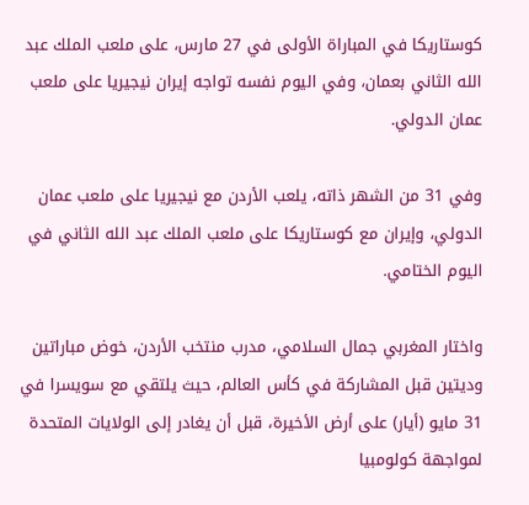كوستاريكا في المباراة الأولى في 27 مارس، على ملعب الملك عبد الله الثاني بعمان، وفي اليوم نفسه تواجه إيران نيجيريا على ملعب عمان الدولي.

وفي 31 من الشهر ذاته، يلعب الأردن مع نيجيريا على ملعب عمان الدولي، وإيران مع كوستاريكا على ملعب الملك عبد الله الثاني في اليوم الختامي.

واختار المغربي جمال السلامي، مدرب منتخب الأردن، خوض مباراتين وديتين قبل المشاركة في كأس العالم، حيث يلتقي مع سويسرا في 31 مايو (أيار) على أرض الأخيرة، قبل أن يغادر إلى الولايات المتحدة لمواجهة كولومبيا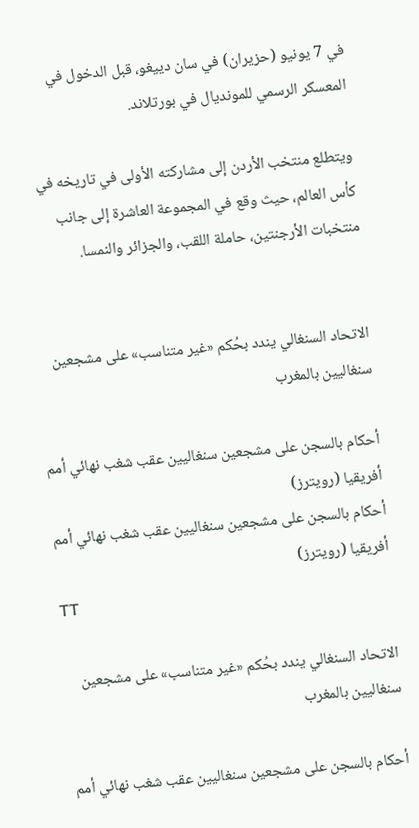في 7 يونيو (حزيران) في سان دييغو، قبل الدخول في المعسكر الرسمي للمونديال في بورتلاند.

ويتطلع منتخب الأردن إلى مشاركته الأولى في تاريخه في كأس العالم، حيث وقع في المجموعة العاشرة إلى جانب منتخبات الأرجنتين، حاملة اللقب، والجزائر والنمسا.


الاتحاد السنغالي يندد بحُكم «غير متناسب» على مشجعين سنغاليين بالمغرب

أحكام بالسجن على مشجعين سنغاليين عقب شغب نهائي أمم أفريقيا (رويترز)
أحكام بالسجن على مشجعين سنغاليين عقب شغب نهائي أمم أفريقيا (رويترز)
TT

الاتحاد السنغالي يندد بحُكم «غير متناسب» على مشجعين سنغاليين بالمغرب

أحكام بالسجن على مشجعين سنغاليين عقب شغب نهائي أمم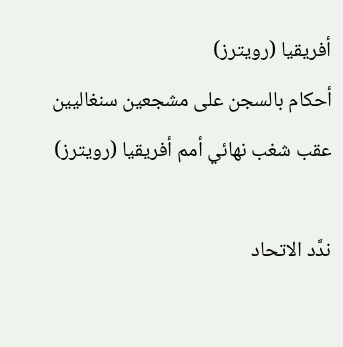أفريقيا (رويترز)
أحكام بالسجن على مشجعين سنغاليين عقب شغب نهائي أمم أفريقيا (رويترز)

ندَّد الاتحاد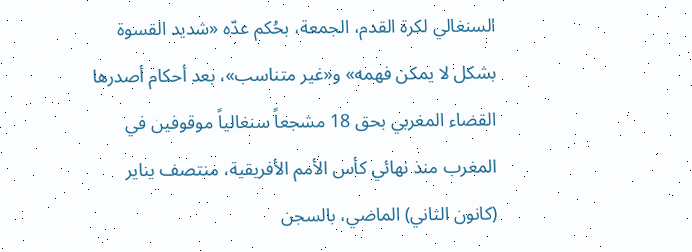السنغالي لكرة القدم، الجمعة، بحُكم عدّه «شديد القسوة بشكل لا يمكن فهمه» و«غير متناسب»، بعد أحكام أصدرها القضاء المغربي بحق 18 مشجعاً سنغالياً موقوفين في المغرب منذ نهائي كأس الأمم الأفريقية، منتصف يناير (كانون الثاني) الماضي، بالسجن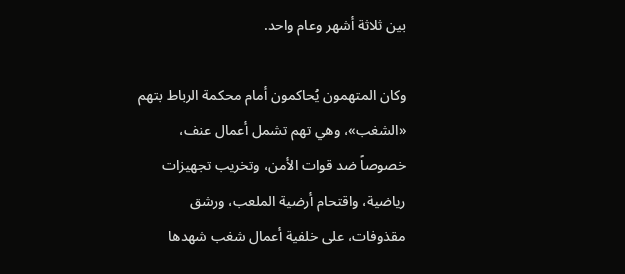بين ثلاثة أشهر وعام واحد.

وكان المتهمون يُحاكمون أمام محكمة الرباط بتهم «الشغب»، وهي تهم تشمل أعمال عنف، خصوصاً ضد قوات الأمن، وتخريب تجهيزات رياضية، واقتحام أرضية الملعب، ورشق مقذوفات، على خلفية أعمال شغب شهدها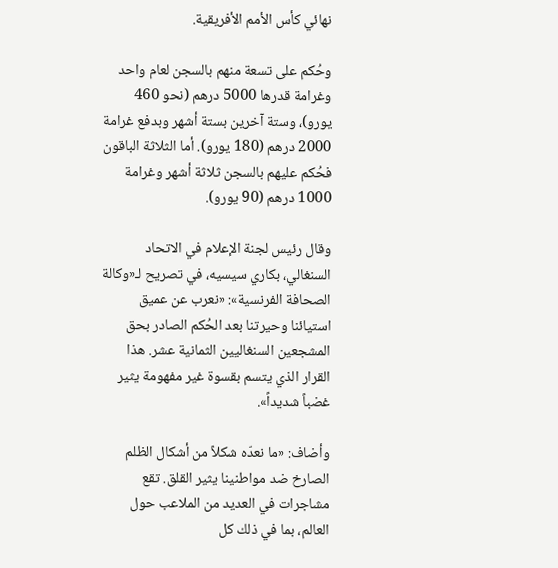نهائي كأس الأمم الأفريقية.

وحُكم على تسعة منهم بالسجن لعام واحد وغرامة قدرها 5000 درهم (نحو 460 يورو)، وستة آخرين بستة أشهر وبدفع غرامة 2000 درهم (180 يورو). أما الثلاثة الباقون فحُكم عليهم بالسجن ثلاثة أشهر وغرامة 1000 درهم (90 يورو).

وقال رئيس لجنة الإعلام في الاتحاد السنغالي، بكاري سيسيه، في تصريح لـ«وكالة الصحافة الفرنسية»: «نعرب عن عميق استيائنا وحيرتنا بعد الحُكم الصادر بحق المشجعين السنغاليين الثمانية عشر. هذا القرار الذي يتسم بقسوة غير مفهومة يثير غضباً شديداً».

وأضاف: «ما نعدّه شكلاً من أشكال الظلم الصارخ ضد مواطنينا يثير القلق. تقع مشاجرات في العديد من الملاعب حول العالم، بما في ذلك كل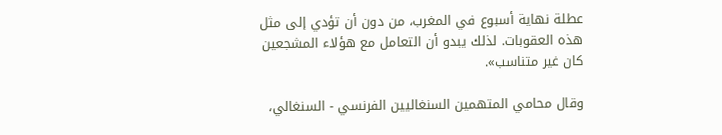عطلة نهاية أسبوع في المغرب، من دون أن تؤدي إلى مثل هذه العقوبات. لذلك يبدو أن التعامل مع هؤلاء المشجعين كان غير متناسب».

وقال محامي المتهمين السنغاليين الفرنسي - السنغالي،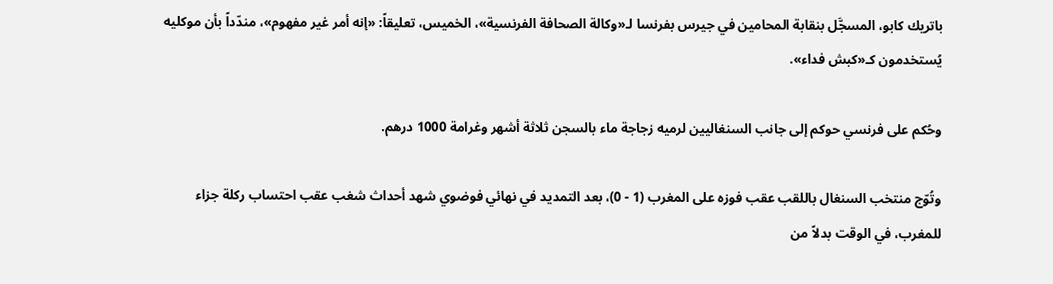باتريك كابو، المسجَّل بنقابة المحامين في جيرس بفرنسا لـ«وكالة الصحافة الفرنسية»، الخميس، تعليقاً: «إنه أمر غير مفهوم»، مندّداً بأن موكليه يُستخدمون كـ«كبش فداء».

وحُكم على فرنسي حوكم إلى جانب السنغاليين لرميه زجاجة ماء بالسجن ثلاثة أشهر وغرامة 1000 درهم.

وتُوّج منتخب السنغال باللقب عقب فوزه على المغرب (1 - 0)، بعد التمديد في نهائي فوضوي شهد أحداث شغب عقب احتساب ركلة جزاء للمغرب، في الوقت بدلاً من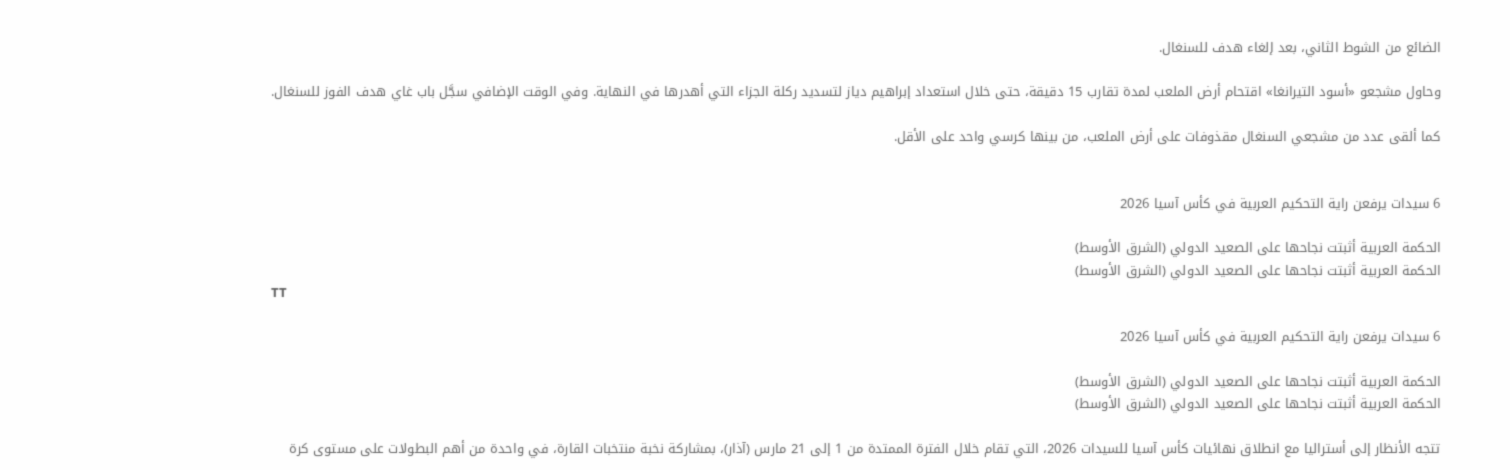الضائع من الشوط الثاني، بعد إلغاء هدف للسنغال.

وحاول مشجعو «أسود التيرانغا» اقتحام أرض الملعب لمدة تقارب 15 دقيقة، حتى خلال استعداد إبراهيم دياز لتسديد ركلة الجزاء التي أهدرها في النهاية. وفي الوقت الإضافي سجَّل باب غاي هدف الفوز للسنغال.

كما ألقى عدد من مشجعي السنغال مقذوفات على أرض الملعب، من بينها كرسي واحد على الأقل.


6 سيدات يرفعن راية التحكيم العربية في كأس آسيا 2026

الحكمة العربية أثبتت نجاحها على الصعيد الدولي (الشرق الأوسط)
الحكمة العربية أثبتت نجاحها على الصعيد الدولي (الشرق الأوسط)
TT

6 سيدات يرفعن راية التحكيم العربية في كأس آسيا 2026

الحكمة العربية أثبتت نجاحها على الصعيد الدولي (الشرق الأوسط)
الحكمة العربية أثبتت نجاحها على الصعيد الدولي (الشرق الأوسط)

تتجه الأنظار إلى أستراليا مع انطلاق نهائيات كأس آسيا للسيدات 2026، التي تقام خلال الفترة الممتدة من 1 إلى 21 مارس (آذار)، بمشاركة نخبة منتخبات القارة، في واحدة من أهم البطولات على مستوى كرة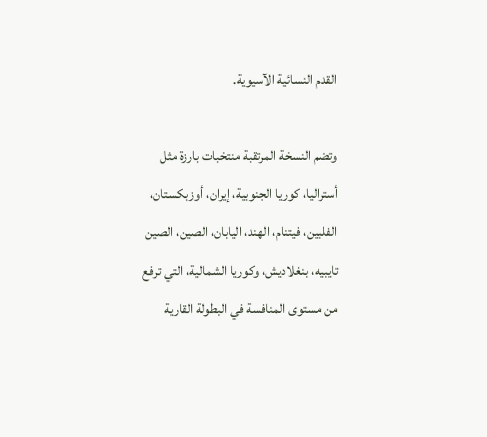القدم النسائية الآسيوية.

وتضم النسخة المرتقبة منتخبات بارزة مثل أستراليا، كوريا الجنوبية، إيران، أوزبكستان، الفلبين، فيتنام، الهند، اليابان، الصين، الصين تايبيه، بنغلاديش، وكوريا الشمالية، التي ترفع من مستوى المنافسة في البطولة القارية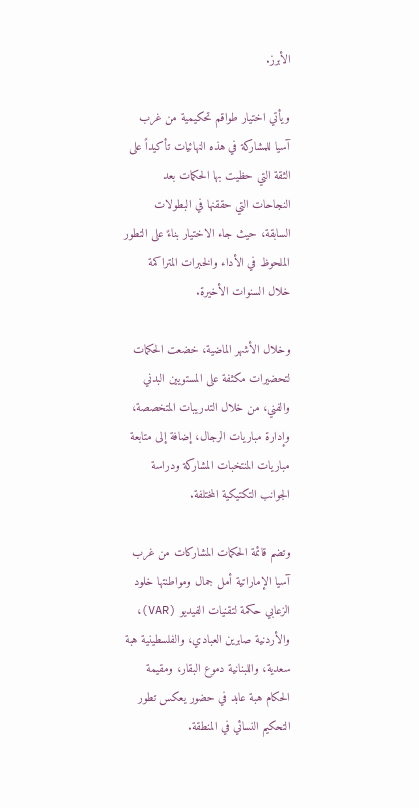الأبرز.

ويأتي اختيار طواقم تحكيمية من غرب آسيا للمشاركة في هذه النهائيات تأكيداً على الثقة التي حظيت بها الحكمات بعد النجاحات التي حققنها في البطولات السابقة، حيث جاء الاختيار بناءً على التطور الملحوظ في الأداء والخبرات المتراكمة خلال السنوات الأخيرة.

وخلال الأشهر الماضية، خضعت الحكمات لتحضيرات مكثفة على المستويين البدني والفني، من خلال التدريبات المتخصصة، وإدارة مباريات الرجال، إضافة إلى متابعة مباريات المنتخبات المشاركة ودراسة الجوانب التكتيكية المختلفة.

وتضم قائمة الحكمات المشاركات من غرب آسيا الإماراتية أمل جمال ومواطنتها خلود الزعابي حكمة لتقنيات الفيديو (VAR)، والأردنية صابرين العبادي، والفلسطينية هبة سعدية، واللبنانية دموع البقار، ومقيمة الحكام هبة عابد في حضور يعكس تطور التحكيم النسائي في المنطقة.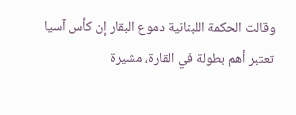وقالت الحكمة اللبنانية دموع البقار إن كأس آسيا تعتبر أهم بطولة في القارة، مشيرة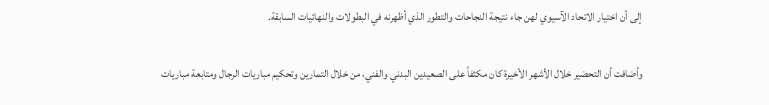إلى أن اختيار الاتحاد الآسيوي لهن جاء نتيجة النجاحات والتطور الذي أظهرنه في البطولات والنهائيات السابقة.

وأضافت أن التحضير خلال الأشهر الأخيرة كان مكثفاً على الصعيدين البدني والفني، من خلال التمارين وتحكيم مباريات الرجال ومتابعة مباريات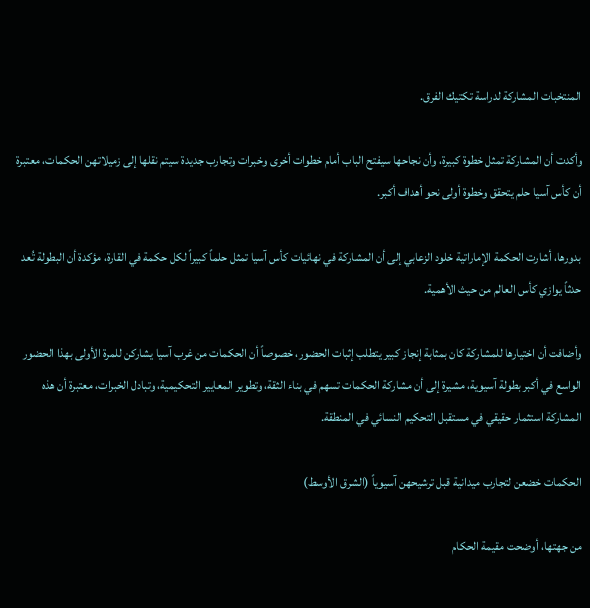المنتخبات المشاركة لدراسة تكتيك الفرق.

وأكدت أن المشاركة تمثل خطوة كبيرة، وأن نجاحها سيفتح الباب أمام خطوات أخرى وخبرات وتجارب جديدة سيتم نقلها إلى زميلاتهن الحكمات، معتبرة أن كأس آسيا حلم يتحقق وخطوة أولى نحو أهداف أكبر.

بدورها، أشارت الحكمة الإماراتية خلود الزعابي إلى أن المشاركة في نهائيات كأس آسيا تمثل حلماً كبيراً لكل حكمة في القارة، مؤكدة أن البطولة تُعد حدثاً يوازي كأس العالم من حيث الأهمية.

وأضافت أن اختيارها للمشاركة كان بمثابة إنجاز كبير يتطلب إثبات الحضور، خصوصاً أن الحكمات من غرب آسيا يشاركن للمرة الأولى بهذا الحضور الواسع في أكبر بطولة آسيوية، مشيرة إلى أن مشاركة الحكمات تسهم في بناء الثقة، وتطوير المعايير التحكيمية، وتبادل الخبرات، معتبرة أن هذه المشاركة استثمار حقيقي في مستقبل التحكيم النسائي في المنطقة.

الحكمات خضعن لتجارب ميدانية قبل ترشيحهن آسيوياً (الشرق الأوسط)

من جهتها، أوضحت مقيمة الحكام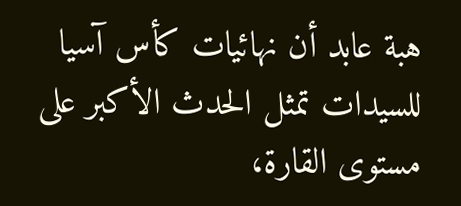هبة عابد أن نهائيات كأس آسيا للسيدات تمثل الحدث الأكبر على مستوى القارة،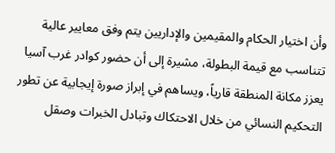وأن اختيار الحكام والمقيمين والإداريين يتم وفق معايير عالية تتناسب مع قيمة البطولة، مشيرة إلى أن حضور كوادر غرب آسيا يعزز مكانة المنطقة قارياً، ويساهم في إبراز صورة إيجابية عن تطور التحكيم النسائي من خلال الاحتكاك وتبادل الخبرات وصقل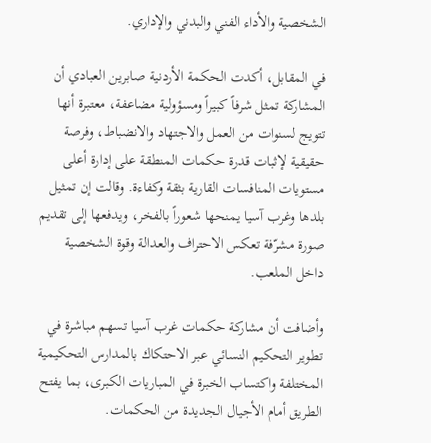الشخصية والأداء الفني والبدني والإداري.

في المقابل، أكدت الحكمة الأردنية صابرين العبادي أن المشاركة تمثل شرفاً كبيراً ومسؤولية مضاعفة، معتبرة أنها تتويج لسنوات من العمل والاجتهاد والانضباط، وفرصة حقيقية لإثبات قدرة حكمات المنطقة على إدارة أعلى مستويات المنافسات القارية بثقة وكفاءة. وقالت إن تمثيل بلدها وغرب آسيا يمنحها شعوراً بالفخر، ويدفعها إلى تقديم صورة مشرّفة تعكس الاحتراف والعدالة وقوة الشخصية داخل الملعب.

وأضافت أن مشاركة حكمات غرب آسيا تسهم مباشرة في تطوير التحكيم النسائي عبر الاحتكاك بالمدارس التحكيمية المختلفة واكتساب الخبرة في المباريات الكبرى، بما يفتح الطريق أمام الأجيال الجديدة من الحكمات.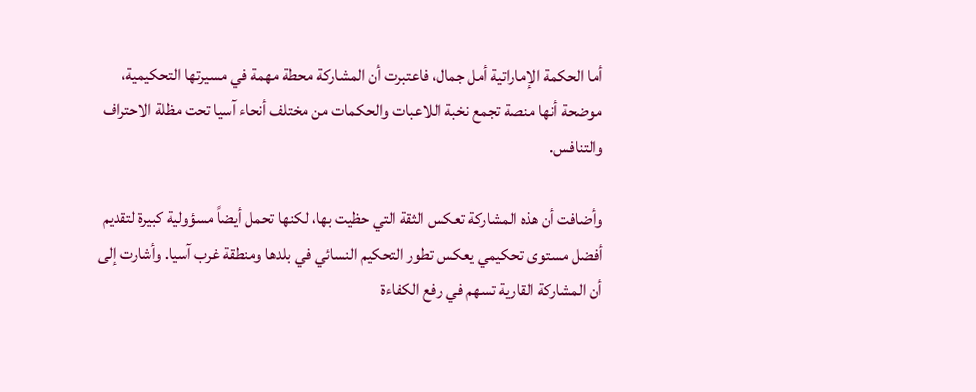أما الحكمة الإماراتية أمل جمال، فاعتبرت أن المشاركة محطة مهمة في مسيرتها التحكيمية، موضحة أنها منصة تجمع نخبة اللاعبات والحكمات من مختلف أنحاء آسيا تحت مظلة الاحتراف والتنافس.

وأضافت أن هذه المشاركة تعكس الثقة التي حظيت بها، لكنها تحمل أيضاً مسؤولية كبيرة لتقديم أفضل مستوى تحكيمي يعكس تطور التحكيم النسائي في بلدها ومنطقة غرب آسيا. وأشارت إلى أن المشاركة القارية تسهم في رفع الكفاءة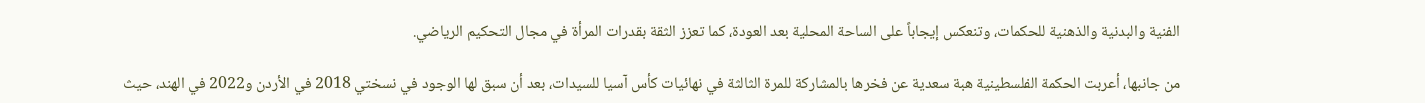الفنية والبدنية والذهنية للحكمات، وتنعكس إيجاباً على الساحة المحلية بعد العودة، كما تعزز الثقة بقدرات المرأة في مجال التحكيم الرياضي.

من جانبها، أعربت الحكمة الفلسطينية هبة سعدية عن فخرها بالمشاركة للمرة الثالثة في نهائيات كأس آسيا للسيدات، بعد أن سبق لها الوجود في نسختي 2018 في الأردن و2022 في الهند، حيث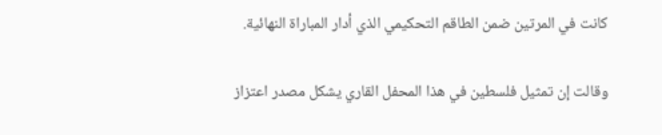كانت في المرتين ضمن الطاقم التحكيمي الذي أدار المباراة النهائية.

وقالت إن تمثيل فلسطين في هذا المحفل القاري يشكل مصدر اعتزاز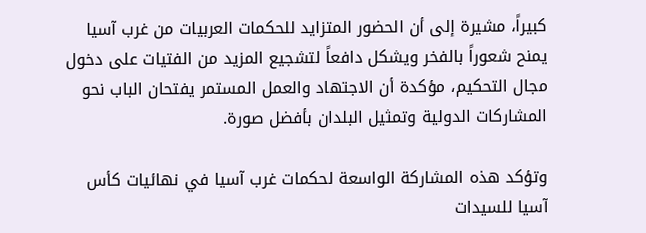كبيراً، مشيرة إلى أن الحضور المتزايد للحكمات العربيات من غرب آسيا يمنح شعوراً بالفخر ويشكل دافعاً لتشجيع المزيد من الفتيات على دخول مجال التحكيم، مؤكدة أن الاجتهاد والعمل المستمر يفتحان الباب نحو المشاركات الدولية وتمثيل البلدان بأفضل صورة.

وتؤكد هذه المشاركة الواسعة لحكمات غرب آسيا في نهائيات كأس آسيا للسيدات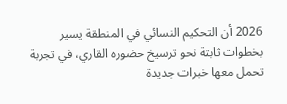2026 أن التحكيم النسائي في المنطقة يسير بخطوات ثابتة نحو ترسيخ حضوره القاري، في تجربة تحمل معها خبرات جديدة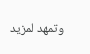وتمهد لمزيد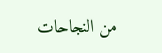من النجاحات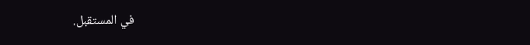في المستقبل.